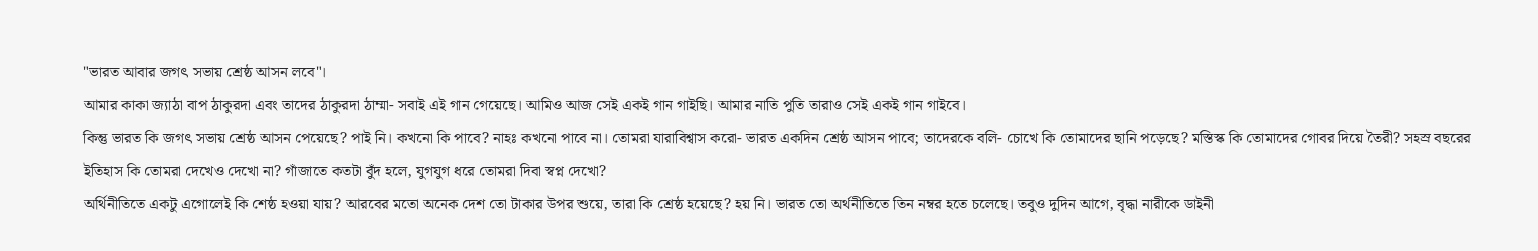"ভারত আবার জগৎ সভায় শ্রেষ্ঠ আসন লবে"।
আমার কাকা জ্যাঠা বাপ ঠাকুরদা এবং তাদের ঠাকুরদা ঠাম্মা- সবাই এই গান গেয়েছে। আমিও আজ সেই একই গান গাইছি। আমার নাতি পুতি তারাও সেই একই গান গাইবে।
কিন্তু ভারত কি জগৎ সভায় শ্রেষ্ঠ আসন পেয়েছে? পাই নি। কখনো কি পাবে? নাহঃ কখনো পাবে না। তোমরা যারাবিশ্বাস করো- ভারত একদিন শ্রেষ্ঠ আসন পাবে; তাদেরকে বলি- চোখে কি তোমাদের ছানি পড়েছে? মস্তিস্ক কি তোমাদের গোবর দিয়ে তৈরী? সহস্র বছরের ইতিহাস কি তোমরা দেখেও দেখো না? গাঁজাতে কতটা বুঁদ হলে, যুগযুগ ধরে তোমরা দিবা স্বপ্ন দেখো?
অর্থিনীতিতে একটু এগোলেই কি শেষ্ঠ হওয়া যায়? আরবের মতো অনেক দেশ তো টাকার উপর শুয়ে, তারা কি শ্রেষ্ঠ হয়েছে? হয় নি। ভারত তো অর্থনীতিতে তিন নম্বর হতে চলেছে। তবুও দুদিন আগে, বৃদ্ধা নারীকে ডাইনী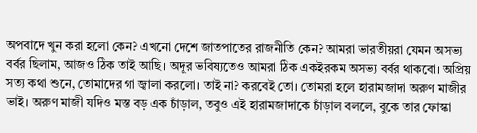অপবাদে খুন করা হলো কেন? এখনো দেশে জাতপাতের রাজনীতি কেন? আমরা ভারতীয়রা যেমন অসভ্য বর্বর ছিলাম, আজও ঠিক তাই আছি। অদূর ভবিষ্যতেও আমরা ঠিক একইরকম অসভ্য বর্বর থাকবো। অপ্রিয় সত্য কথা শুনে, তোমাদের গা জ্বালা করলো। তাই না? করবেই তো। তোমরা হলে হারামজাদা অরুণ মাজীর ভাই। অরুণ মাজী যদিও মস্ত বড় এক চাঁড়াল, তবুও এই হারামজাদাকে চাঁড়াল বললে, বুকে তার ফোস্কা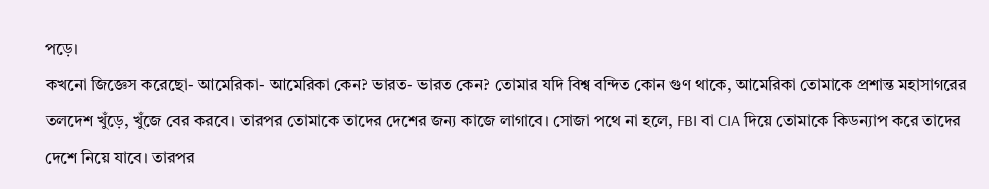পড়ে।
কখনো জিজ্ঞেস করেছো- আমেরিকা- আমেরিকা কেন? ভারত- ভারত কেন? তোমার যদি বিশ্ব বন্দিত কোন গুণ থাকে, আমেরিকা তোমাকে প্রশান্ত মহাসাগরের তলদেশ খুঁড়ে, খুঁজে বের করবে। তারপর তোমাকে তাদের দেশের জন্য কাজে লাগাবে। সোজা পথে না হলে, FBI বা CIA দিয়ে তোমাকে কিডন্যাপ করে তাদের দেশে নিয়ে যাবে। তারপর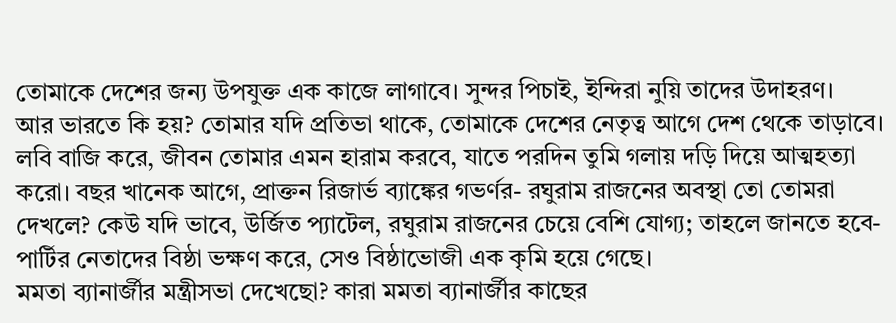তোমাকে দেশের জন্য উপযুক্ত এক কাজে লাগাবে। সুন্দর পিচাই, ইন্দিরা নুয়ি তাদের উদাহরণ।
আর ভারতে কি হয়? তোমার যদি প্রতিভা থাকে, তোমাকে দেশের নেতৃত্ব আগে দেশ থেকে তাড়াবে। লবি বাজি করে, জীবন তোমার এমন হারাম করবে, যাতে পরদিন তুমি গলায় দড়ি দিয়ে আত্মহত্যা করো। বছর খানেক আগে, প্রাক্তন রিজার্ভ ব্যাঙ্কের গভর্ণর- রঘুরাম রাজনের অবস্থা তো তোমরা দেখলে? কেউ যদি ভাবে, উৰ্জিত প্যাটেল, রঘুরাম রাজনের চেয়ে বেশি যোগ্য; তাহলে জানতে হবে- পার্টির নেতাদের বিষ্ঠা ভক্ষণ করে, সেও বিষ্ঠাভোজী এক কৃমি হয়ে গেছে।
মমতা ব্যানার্জীর মন্ত্রীসভা দেখেছো? কারা মমতা ব্যানার্জীর কাছের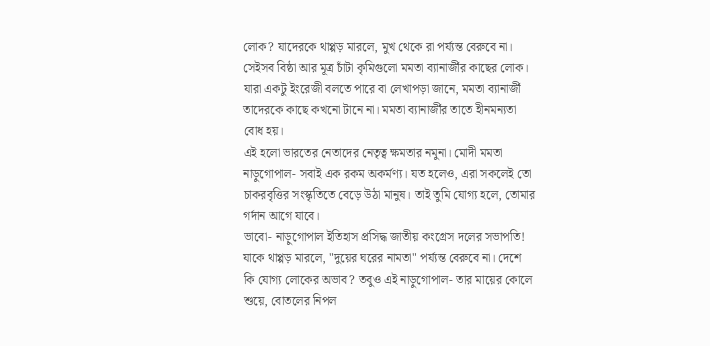লোক? যাদেরকে থাপ্পড় মারলে, মুখ থেকে রা পর্য্যন্ত বেরুবে না। সেইসব বিষ্ঠা আর মূত্র চাঁটা কৃমিগুলো মমতা ব্যানার্জীর কাছের লোক। যারা একটু ইংরেজী বলতে পারে বা লেখাপড়া জানে, মমতা ব্যানার্জী তাদেরকে কাছে কখনো টানে না। মমতা ব্যানার্জীর তাতে হীনমন্যতা বোধ হয়।
এই হলো ভারতের নেতাদের নেতৃত্ব ক্ষমতার নমুনা। মোদী মমতা নাড়ুগোপাল- সবাই এক রকম অকর্মণ্য। যত হলেও, এরা সকলেই তো চাকরবৃত্তির সংস্কৃতিতে বেড়ে উঠা মানুষ। তাই তুমি যোগ্য হলে, তোমার গর্দান আগে যাবে।
ভাবো- নাড়ুগোপাল ইতিহাস প্রসিদ্ধ জাতীয় কংগ্রেস দলের সভাপতি! যাকে থাপ্পড় মারলে, "দুয়ের ঘরের নামতা" পর্য্যন্ত বেরুবে না। দেশে কি যোগ্য লোকের অভাব? তবুও এই নাড়ুগোপাল- তার মায়ের কোলে শুয়ে, বোতলের নিপল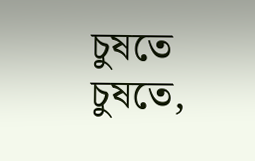চুষতে চুষতে,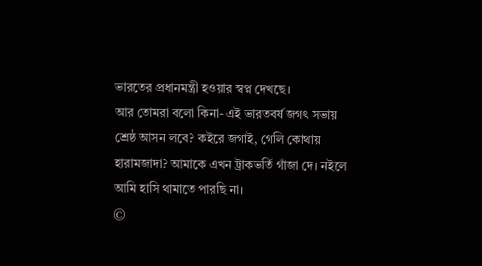ভারতের প্রধানমন্ত্রী হওয়ার স্বপ্ন দেখছে।
আর তোমরা বলো কিনা- এই ভারতবর্ষ জগৎ সভায় শ্রেষ্ঠ আসন লবে? কইরে জগাই, গেলি কোথায় হারামজাদা? আমাকে এখন ট্রাকভর্তি গাঁজা দে। নইলে আমি হাসি থামাতে পারছি না।
©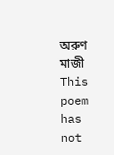অরুণ মাজী
This poem has not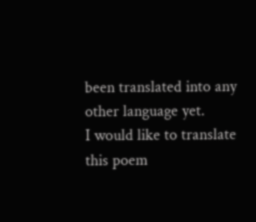been translated into any other language yet.
I would like to translate this poem